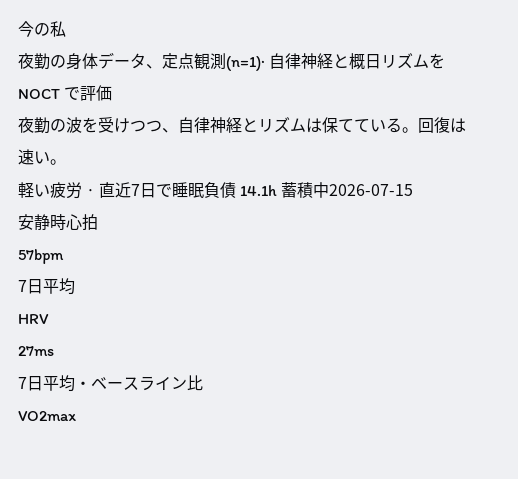今の私
夜勤の身体データ、定点観測(n=1)· 自律神経と概日リズムを NOCT で評価
夜勤の波を受けつつ、自律神経とリズムは保てている。回復は速い。
軽い疲労 · 直近7日で睡眠負債 14.1h 蓄積中2026-07-15
安静時心拍
57bpm
7日平均
HRV
27ms
7日平均・ベースライン比
VO2max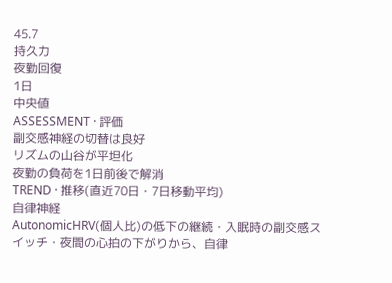45.7
持久力
夜勤回復
1日
中央値
ASSESSMENT · 評価
副交感神経の切替は良好
リズムの山谷が平坦化
夜勤の負荷を1日前後で解消
TREND · 推移(直近70日・7日移動平均)
自律神経
AutonomicHRV(個人比)の低下の継続・入眠時の副交感スイッチ・夜間の心拍の下がりから、自律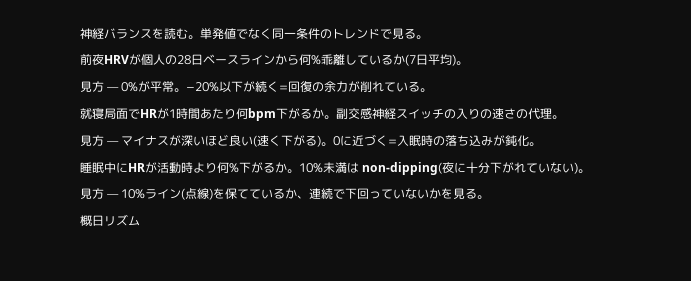神経バランスを読む。単発値でなく同一条件のトレンドで見る。
前夜HRVが個人の28日ベースラインから何%乖離しているか(7日平均)。
見方 — 0%が平常。−20%以下が続く=回復の余力が削れている。
就寝局面でHRが1時間あたり何bpm下がるか。副交感神経スイッチの入りの速さの代理。
見方 — マイナスが深いほど良い(速く下がる)。0に近づく=入眠時の落ち込みが鈍化。
睡眠中にHRが活動時より何%下がるか。10%未満は non-dipping(夜に十分下がれていない)。
見方 — 10%ライン(点線)を保てているか、連続で下回っていないかを見る。
概日リズム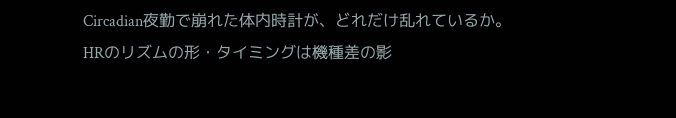Circadian夜勤で崩れた体内時計が、どれだけ乱れているか。HRのリズムの形・タイミングは機種差の影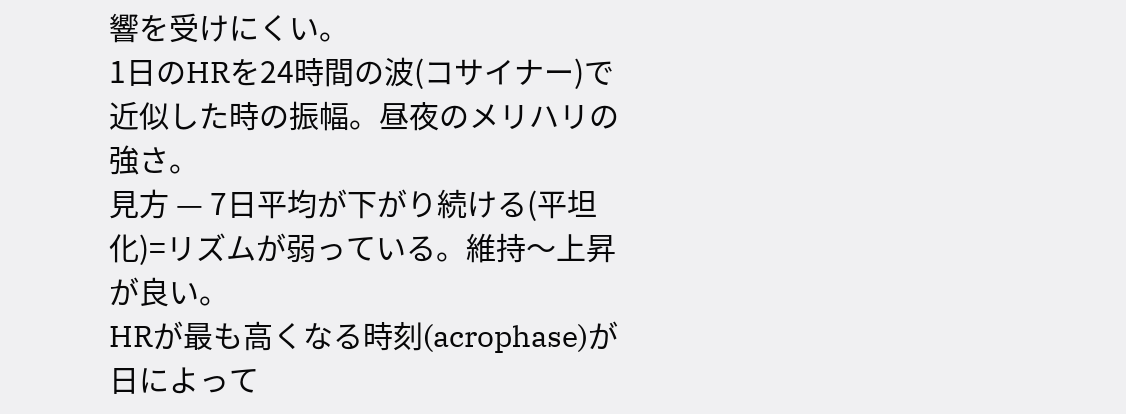響を受けにくい。
1日のHRを24時間の波(コサイナー)で近似した時の振幅。昼夜のメリハリの強さ。
見方 — 7日平均が下がり続ける(平坦化)=リズムが弱っている。維持〜上昇が良い。
HRが最も高くなる時刻(acrophase)が日によって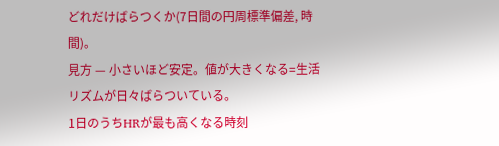どれだけばらつくか(7日間の円周標準偏差, 時間)。
見方 — 小さいほど安定。値が大きくなる=生活リズムが日々ばらついている。
1日のうちHRが最も高くなる時刻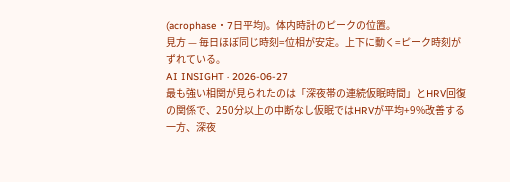(acrophase・7日平均)。体内時計のピークの位置。
見方 — 毎日ほぼ同じ時刻=位相が安定。上下に動く=ピーク時刻がずれている。
AI INSIGHT · 2026-06-27
最も強い相関が見られたのは「深夜帯の連続仮眠時間」とHRV回復の関係で、250分以上の中断なし仮眠ではHRVが平均+9%改善する一方、深夜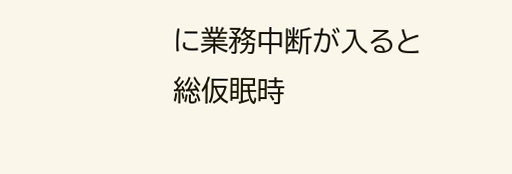に業務中断が入ると総仮眠時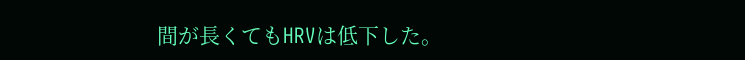間が長くてもHRVは低下した。